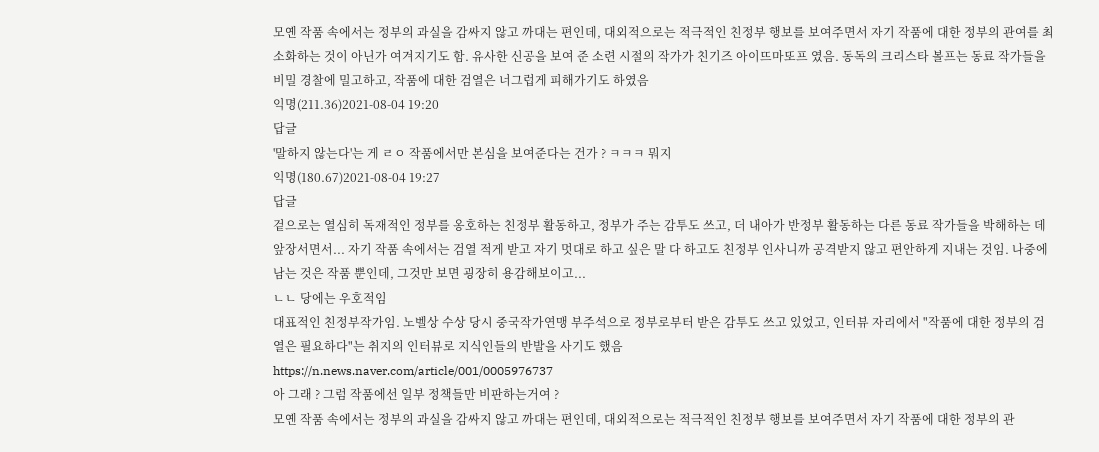모옌 작품 속에서는 정부의 과실을 감싸지 않고 까대는 편인데, 대외적으로는 적극적인 친정부 행보를 보여주면서 자기 작품에 대한 정부의 관여를 최소화하는 것이 아닌가 여겨지기도 함. 유사한 신공을 보여 준 소련 시절의 작가가 친기즈 아이뜨마또프 였음. 동독의 크리스타 볼프는 동료 작가들을 비밀 경찰에 밀고하고, 작품에 대한 검열은 너그럽게 피해가기도 하였음
익명(211.36)2021-08-04 19:20
답글
'말하지 않는다'는 게 ㄹㅇ 작품에서만 본심을 보여준다는 건가 ? ㅋㅋㅋ 뭐지
익명(180.67)2021-08-04 19:27
답글
겉으로는 열심히 독재적인 정부를 옹호하는 친정부 활동하고, 정부가 주는 감투도 쓰고, 더 내아가 반정부 활동하는 다른 동료 작가들을 박해하는 데 앞장서면서... 자기 작품 속에서는 검열 적게 받고 자기 멋대로 하고 싶은 말 다 하고도 친정부 인사니까 공격받지 않고 편안하게 지내는 것임. 나중에 남는 것은 작품 뿐인데, 그것만 보면 굉장히 용감해보이고...
ㄴㄴ 당에는 우호적임
대표적인 친정부작가임. 노벨상 수상 당시 중국작가연맹 부주석으로 정부로부터 받은 감투도 쓰고 있었고, 인터뷰 자리에서 "작품에 대한 정부의 검열은 필요하다"는 취지의 인터뷰로 지식인들의 반발을 사기도 했음
https://n.news.naver.com/article/001/0005976737
아 그래 ? 그럼 작품에선 일부 정책들만 비판하는거여 ?
모옌 작품 속에서는 정부의 과실을 감싸지 않고 까대는 편인데, 대외적으로는 적극적인 친정부 행보를 보여주면서 자기 작품에 대한 정부의 관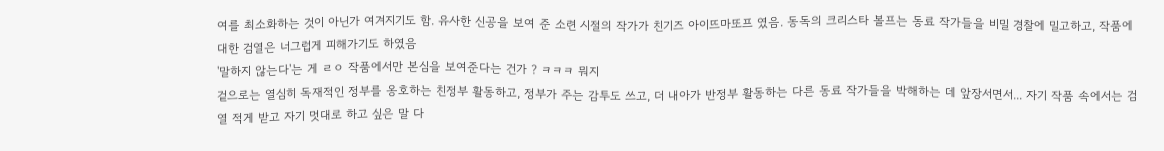여를 최소화하는 것이 아닌가 여겨지기도 함. 유사한 신공을 보여 준 소련 시절의 작가가 친기즈 아이뜨마또프 였음. 동독의 크리스타 볼프는 동료 작가들을 비밀 경찰에 밀고하고, 작품에 대한 검열은 너그럽게 피해가기도 하였음
'말하지 않는다'는 게 ㄹㅇ 작품에서만 본심을 보여준다는 건가 ? ㅋㅋㅋ 뭐지
겉으로는 열심히 독재적인 정부를 옹호하는 친정부 활동하고, 정부가 주는 감투도 쓰고, 더 내아가 반정부 활동하는 다른 동료 작가들을 박해하는 데 앞장서면서... 자기 작품 속에서는 검열 적게 받고 자기 멋대로 하고 싶은 말 다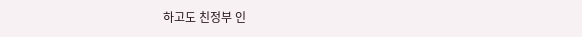하고도 친정부 인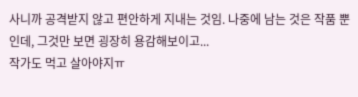사니까 공격받지 않고 편안하게 지내는 것임. 나중에 남는 것은 작품 뿐인데, 그것만 보면 굉장히 용감해보이고...
작가도 먹고 살아야지ㅠ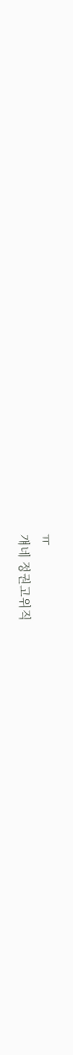ㅠ
걔네 정권고위직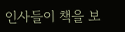인사들이 책을 보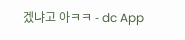겠냐고 아ㅋㅋ - dc App